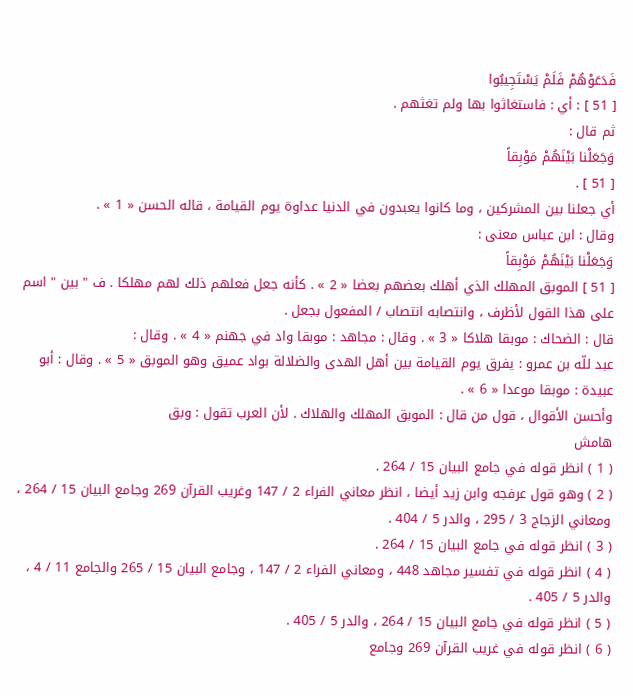فَدَعَوْهُمْ فَلَمْ يَسْتَجِيبُوا
[ 51 ] : أي : فاستغاثوا بها ولم تغثهم .
ثم قال :
وَجَعَلْنا بَيْنَهُمْ مَوْبِقاً
[ 51 ] .
أي جعلنا بين المشركين ، وما كانوا يعبدون في الدنيا عداوة يوم القيامة ، قاله الحسن « 1 » .
وقال : ابن عباس معنى :
وَجَعَلْنا بَيْنَهُمْ مَوْبِقاً
[ 51 ] الموبق المهلك الذي أهلك بعضهم بعضا « 2 » . كأنه جعل فعلهم ذلك لهم مهلكا . ف " بين " اسم على هذا القول لأظرف ، وانتصابه انتصاب / المفعول بجعل .
قال : الضحاك : موبقا هلاكا « 3 » . وقال : مجاهد : موبقا واد في جهنم « 4 » . وقال :
عبد للّه بن عمرو : يفرق يوم القيامة بين أهل الهدى والضلالة بواد عميق وهو الموبق « 5 » . وقال : أبو عبيدة : موبقا موعدا « 6 » .
وأحسن الأقوال ، قول من قال : الموبق المهلك والهلاك . لأن العرب تقول : وبق
هامش
( 1 ) انظر قوله في جامع البيان 15 / 264 .
( 2 ) وهو قول عرفجه وابن زيد أيضا ، انظر معاني الفراء 2 / 147 وغريب القرآن 269 وجامع البيان 15 / 264 ، ومعاني الزجاج 3 / 295 ، والدر 5 / 404 .
( 3 ) انظر قوله في جامع البيان 15 / 264 .
( 4 ) انظر قوله في تفسير مجاهد 448 ، ومعاني الفراء 2 / 147 ، وجامع البيان 15 / 265 والجامع 11 / 4 ، والدر 5 / 405 .
( 5 ) انظر قوله في جامع البيان 15 / 264 ، والدر 5 / 405 .
( 6 ) انظر قوله في غريب القرآن 269 وجامع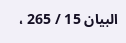البيان 15 / 265 ،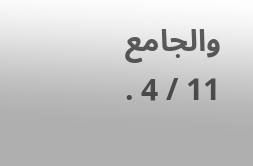والجامع 11 / 4 .